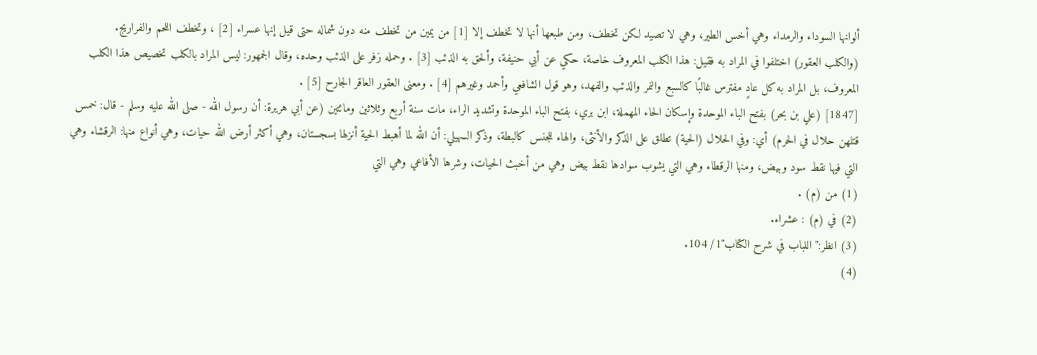ألوانها السوداء والرمداء وهي أخس الطير، وهي لا تصيد لكن تخطف، ومن طبعها أنها لا تخطف إلا [1] من يمين من تخطف منه دون شماله حتى قيل إنها عسراء [2] ، وتخطف اللحم والفراريج.
(والكلب العقور) اختلفوا في المراد به فقيل: هذا الكلب المعروف خاصة، حكي عن أبي حنيفة، وألحق به الذئب [3] . وحمله زفر على الذئب وحده، وقال الجمهور: ليس المراد بالكلب تخصيص هذا الكلب المعروف، بل المراد به كل عادٍ مفترس غالبًا كالسبع والنمر والذئب والفهد، وهو قول الشافعي وأحمد وغيرهم [4] . ومعنى العقور العاقر الجارح [5] .
[1847] (علي بن بحر) بفتح الباء الموحدة وإسكان الحاء المهملة، ابن بري، بفتح الباء الموحدة وتشديد الراء، مات سنة أربع وثلاثين ومائتين (عن أبي هريرة: أن رسول الله - صلى الله عليه وسلم - قال: خمس قتلهن حلال في الحرم) أي: وفي الحلال (الحية) تطلق على الذكر والأنثى، والهاء للجنس كالبطة، وذكر السهيلي: أن الله لما أهبط الحية أنزلها بسجستان، وهي أكثر أرض الله حيات، وهي أنواع منها: الرقشاء وهي التي فيها نقط سود وبيض، ومنها الرقطاء وهي التي يشوب سوادها نقط بيض وهي من أخبث الحيات، وشرها الأفاعي وهي التي
(1) من (م) .
(2) في (م) : عشراء.
(3) انظر:"اللباب في شرح الكتاب"1/ 104.
(4)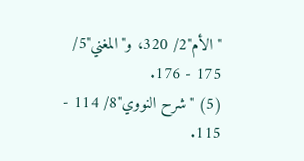"الأم"2/ 320، و"المغني"5/ 175 - 176.
(5) "شرح النووي"8/ 114 - 115.